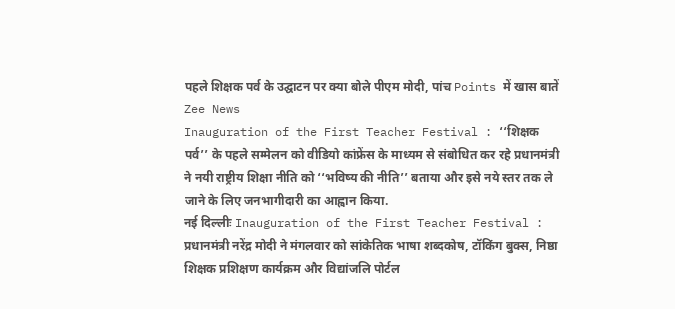पहले शिक्षक पर्व के उद्घाटन पर क्या बोले पीएम मोदी, पांच Points में खास बातें
Zee News
Inauguration of the First Teacher Festival : ‘‘शिक्षक पर्व’’ के पहले सम्मेलन को वीडियो कांफ्रेंस के माध्यम से संबोधित कर रहे प्रधानमंत्री ने नयी राष्ट्रीय शिक्षा नीति को ‘‘भविष्य की नीति’’ बताया और इसे नये स्तर तक ले जाने के लिए जनभागीदारी का आह्वान किया.
नई दिल्लीः Inauguration of the First Teacher Festival : प्रधानमंत्री नरेंद्र मोदी ने मंगलवार को सांकेतिक भाषा शब्दकोष, टॉकिंग बुक्स, निष्ठा शिक्षक प्रशिक्षण कार्यक्रम और विद्यांजलि पोर्टल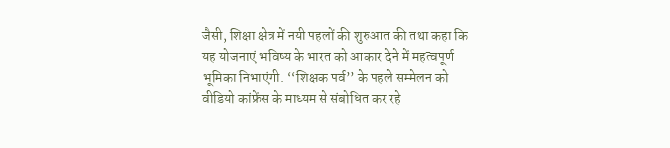जैसी, शिक्षा क्षेत्र में नयी पहलों की शुरुआत की तथा कहा कि यह योजनाएं भविष्य के भारत को आकार देने में महत्वपूर्ण भूमिका निभाएंगी. ‘‘शिक्षक पर्व’’ के पहले सम्मेलन को वीडियो कांफ्रेंस के माध्यम से संबोधित कर रहे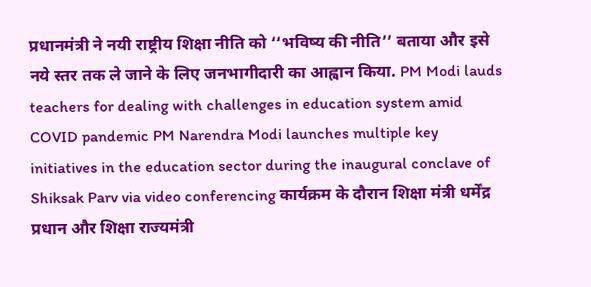प्रधानमंत्री ने नयी राष्ट्रीय शिक्षा नीति को ‘‘भविष्य की नीति’’ बताया और इसे नये स्तर तक ले जाने के लिए जनभागीदारी का आह्वान किया. PM Modi lauds teachers for dealing with challenges in education system amid COVID pandemic PM Narendra Modi launches multiple key initiatives in the education sector during the inaugural conclave of Shiksak Parv via video conferencing कार्यक्रम के दौरान शिक्षा मंत्री धर्मेंद्र प्रधान और शिक्षा राज्यमंत्री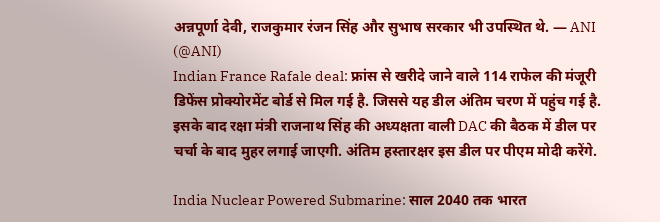अन्नपूर्णा देवी, राजकुमार रंजन सिंह और सुभाष सरकार भी उपस्थित थे. — ANI (@ANI)
Indian France Rafale deal: फ्रांस से खरीदे जाने वाले 114 राफेल की मंजूरी डिफेंस प्रोक्योरमेंट बोर्ड से मिल गई है. जिससे यह डील अंतिम चरण में पहुंच गई है. इसके बाद रक्षा मंत्री राजनाथ सिंह की अध्यक्षता वाली DAC की बैठक में डील पर चर्चा के बाद मुहर लगाई जाएगी. अंतिम हस्तारक्षर इस डील पर पीएम मोदी करेंगे.

India Nuclear Powered Submarine: साल 2040 तक भारत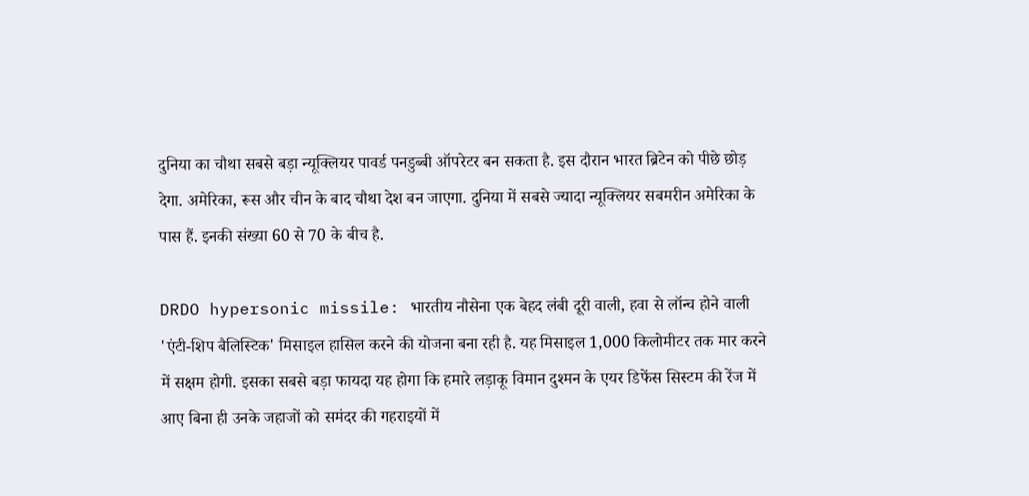दुनिया का चौथा सबसे बड़ा न्यूक्लियर पावर्ड पनडुब्बी ऑपरेटर बन सकता है. इस दौरान भारत ब्रिटेन को पीछे छोड़ देगा. अमेरिका, रूस और चीन के बाद चौथा देश बन जाएगा. दुनिया में सबसे ज्यादा न्यूक्लियर सबमरीन अमेरिका के पास हैं. इनकी संख्या 60 से 70 के बीच है.

DRDO hypersonic missile: भारतीय नौसेना एक बेहद लंबी दूरी वाली, हवा से लॉन्च होने वाली 'एंटी-शिप बैलिस्टिक' मिसाइल हासिल करने की योजना बना रही है. यह मिसाइल 1,000 किलोमीटर तक मार करने में सक्षम होगी. इसका सबसे बड़ा फायदा यह होगा कि हमारे लड़ाकू विमान दुश्मन के एयर डिफेंस सिस्टम की रेंज में आए बिना ही उनके जहाजों को समंदर की गहराइयों में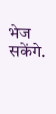भेज सकेंगे.